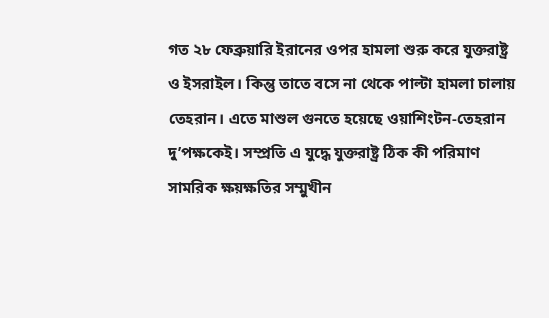গত ২৮ ফেব্রুয়ারি ইরানের ওপর হামলা শুরু করে যুক্তরাষ্ট্র ও ইসরাইল। কিন্তু তাতে বসে না থেকে পাল্টা হামলা চালায় তেহরান। এতে মাশুল গুনতে হয়েছে ওয়াশিংটন-তেহরান দু’পক্ষকেই। সম্প্রতি এ যুদ্ধে যুক্তরাষ্ট্র ঠিক কী পরিমাণ সামরিক ক্ষয়ক্ষতির সম্মুখীন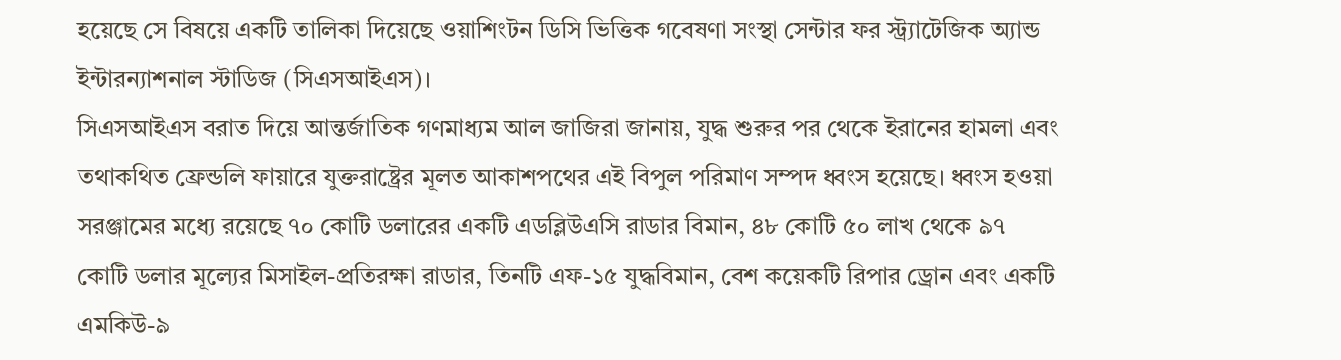হয়েছে সে বিষয়ে একটি তালিকা দিয়েছে ওয়াশিংটন ডিসি ভিত্তিক গবেষণা সংস্থা সেন্টার ফর স্ট্র্যাটেজিক অ্যান্ড ইন্টারন্যাশনাল স্টাডিজ (সিএসআইএস)।
সিএসআইএস বরাত দিয়ে আন্তর্জাতিক গণমাধ্যম আল জাজিরা জানায়, যুদ্ধ শুরুর পর থেকে ইরানের হামলা এবং তথাকথিত ফ্রেন্ডলি ফায়ারে যুক্তরাষ্ট্রের মূলত আকাশপথের এই বিপুল পরিমাণ সম্পদ ধ্বংস হয়েছে। ধ্বংস হওয়া সরঞ্জামের মধ্যে রয়েছে ৭০ কোটি ডলারের একটি এডব্লিউএসি রাডার বিমান, ৪৮ কোটি ৫০ লাখ থেকে ৯৭ কোটি ডলার মূল্যের মিসাইল-প্রতিরক্ষা রাডার, তিনটি এফ-১৫ যুদ্ধবিমান, বেশ কয়েকটি রিপার ড্রোন এবং একটি এমকিউ-৯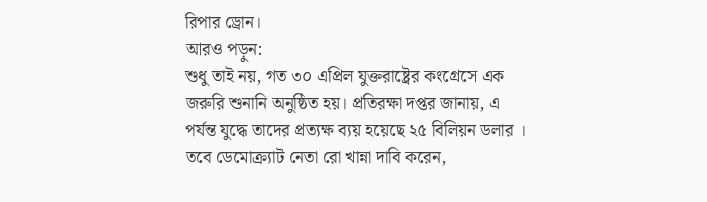রিপার ড্রোন।
আরও পড়ুন:
শুধু তাই নয়, গত ৩০ এপ্রিল যুক্তরাষ্ট্রের কংগ্রেসে এক জরুরি শুনানি অনুষ্ঠিত হয়। প্রতিরক্ষা দপ্তর জানায়, এ পর্যন্ত যুদ্ধে তাদের প্রত্যক্ষ ব্যয় হয়েছে ২৫ বিলিয়ন ডলার ।
তবে ডেমোক্র্যাট নেতা রো খান্না দাবি করেন,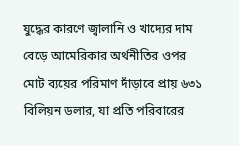যুদ্ধের কারণে জ্বালানি ও খাদ্যের দাম বেড়ে আমেরিকার অর্থনীতির ওপর মোট ব্যয়ের পরিমাণ দাঁড়াবে প্রায় ৬৩১ বিলিয়ন ডলার, যা প্রতি পরিবারের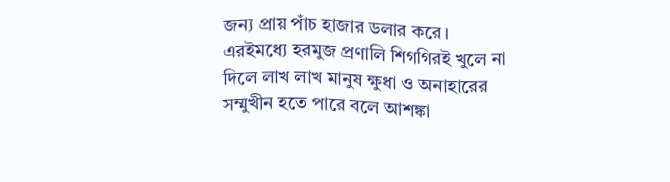জন্য প্রায় পাঁচ হাজার ডলার করে।
এরইমধ্যে হরমুজ প্রণালি শিগগিরই খুলে না দিলে লাখ লাখ মানুষ ক্ষুধা ও অনাহারের সম্মুখীন হতে পারে বলে আশঙ্কা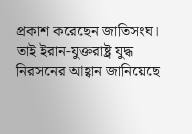প্রকাশ করেছেন জাতিসংঘ। তাই ইরান-যুক্তরাষ্ট্র যুদ্ধ নিরসনের আহ্বান জানিয়েছে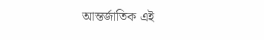আন্তর্জাতিক এই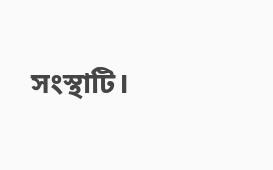সংস্থাটি।